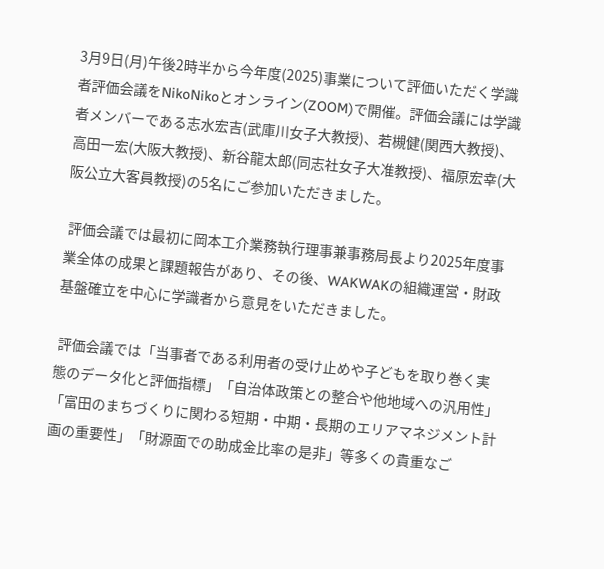3月9日(月)午後2時半から今年度(2025)事業について評価いただく学識者評価会議をNikoNikoとオンライン(ZOOM)で開催。評価会議には学識者メンバーである志水宏吉(武庫川女子大教授)、若槻健(関西大教授)、高田一宏(大阪大教授)、新谷龍太郎(同志社女子大准教授)、福原宏幸(大阪公立大客員教授)の5名にご参加いただきました。

 評価会議では最初に岡本工介業務執行理事兼事務局長より2025年度事業全体の成果と課題報告があり、その後、WAKWAKの組織運営・財政基盤確立を中心に学識者から意見をいただきました。

 評価会議では「当事者である利用者の受け止めや子どもを取り巻く実態のデータ化と評価指標」「自治体政策との整合や他地域への汎用性」「富田のまちづくりに関わる短期・中期・長期のエリアマネジメント計画の重要性」「財源面での助成金比率の是非」等多くの貴重なご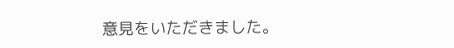意見をいただきました。